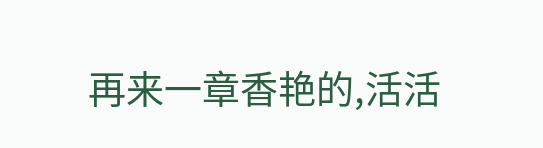再来一章香艳的,活活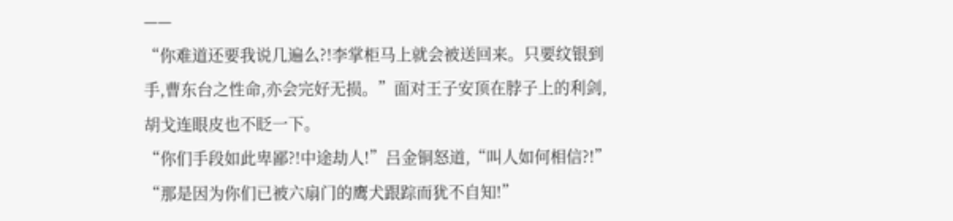——
“你难道还要我说几遍么?!李掌柜马上就会被送回来。只要纹银到手,曹东台之性命,亦会完好无损。”面对王子安顶在脖子上的利剑,胡戈连眼皮也不眨一下。
“你们手段如此卑鄙?!中途劫人!”吕金铜怒道,“叫人如何相信?!”
“那是因为你们已被六扇门的鹰犬跟踪而犹不自知!”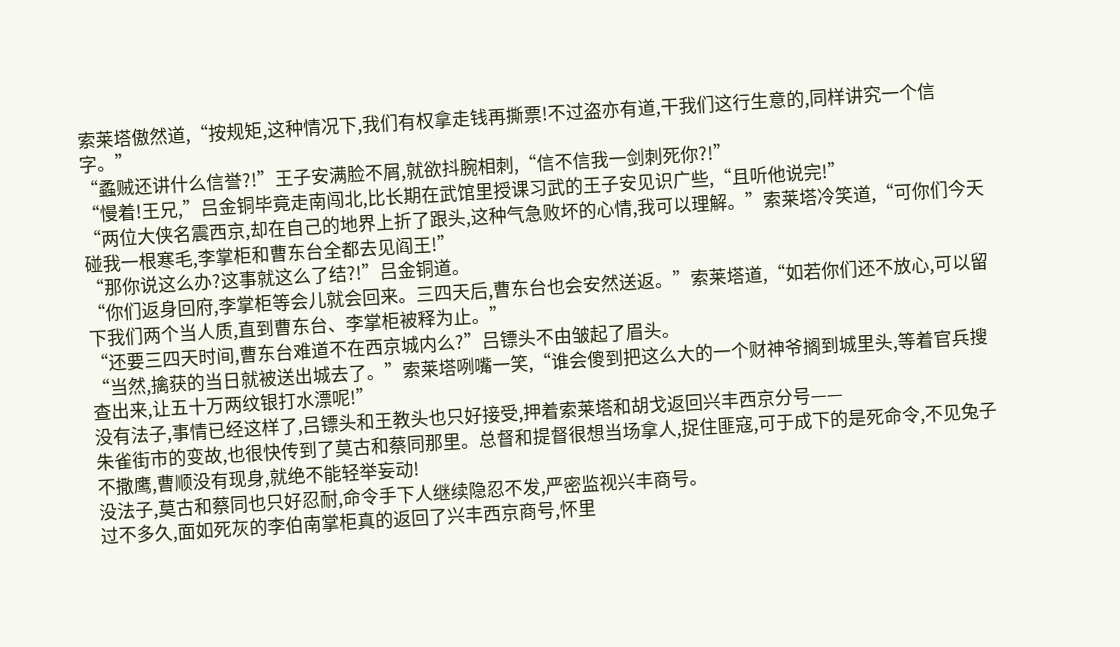索莱塔傲然道,“按规矩,这种情况下,我们有权拿走钱再撕票!不过盗亦有道,干我们这行生意的,同样讲究一个信字。”
“蟊贼还讲什么信誉?!”王子安满脸不屑,就欲抖腕相刺,“信不信我一剑刺死你?!”
“慢着!王兄,”吕金铜毕竟走南闯北,比长期在武馆里授课习武的王子安见识广些,“且听他说完!”
“两位大侠名震西京,却在自己的地界上折了跟头,这种气急败坏的心情,我可以理解。”索莱塔冷笑道,“可你们今天碰我一根寒毛,李掌柜和曹东台全都去见阎王!”
“那你说这么办?这事就这么了结?!”吕金铜道。
“你们返身回府,李掌柜等会儿就会回来。三四天后,曹东台也会安然送返。”索莱塔道,“如若你们还不放心,可以留下我们两个当人质,直到曹东台、李掌柜被释为止。”
“还要三四天时间,曹东台难道不在西京城内么?”吕镖头不由皱起了眉头。
“当然,擒获的当日就被送出城去了。”索莱塔咧嘴一笑,“谁会傻到把这么大的一个财神爷搁到城里头,等着官兵搜查出来,让五十万两纹银打水漂呢!”
没有法子,事情已经这样了,吕镖头和王教头也只好接受,押着索莱塔和胡戈返回兴丰西京分号——
朱雀街市的变故,也很快传到了莫古和蔡同那里。总督和提督很想当场拿人,捉住匪寇,可于成下的是死命令,不见兔子不撒鹰,曹顺没有现身,就绝不能轻举妄动!
没法子,莫古和蔡同也只好忍耐,命令手下人继续隐忍不发,严密监视兴丰商号。
过不多久,面如死灰的李伯南掌柜真的返回了兴丰西京商号,怀里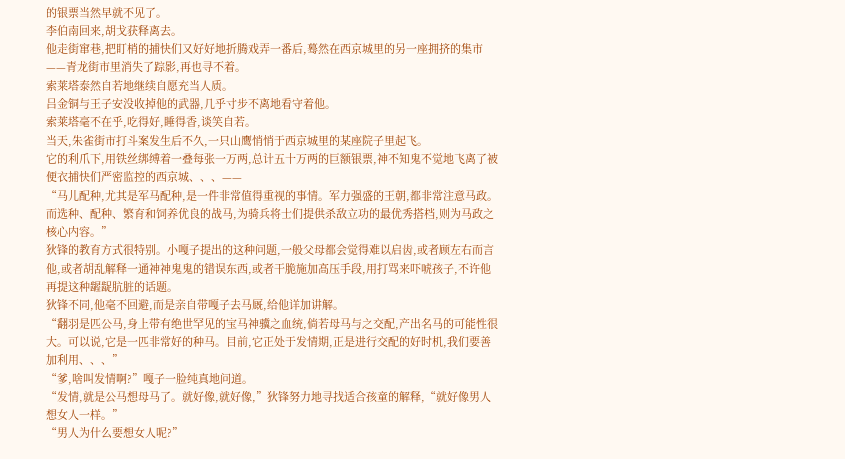的银票当然早就不见了。
李伯南回来,胡戈获释离去。
他走街窜巷,把盯梢的捕快们又好好地折腾戏弄一番后,蓦然在西京城里的另一座拥挤的集市——青龙街市里消失了踪影,再也寻不着。
索莱塔泰然自若地继续自愿充当人质。
吕金铜与王子安没收掉他的武器,几乎寸步不离地看守着他。
索莱塔毫不在乎,吃得好,睡得香,谈笑自若。
当天,朱雀街市打斗案发生后不久,一只山鹰悄悄于西京城里的某座院子里起飞。
它的利爪下,用铁丝绑缚着一叠每张一万两,总计五十万两的巨额银票,神不知鬼不觉地飞离了被便衣捕快们严密监控的西京城、、、——
“马儿配种,尤其是军马配种,是一件非常值得重视的事情。军力强盛的王朝,都非常注意马政。而选种、配种、繁育和饲养优良的战马,为骑兵将士们提供杀敌立功的最优秀搭档,则为马政之核心内容。”
狄锋的教育方式很特别。小嘎子提出的这种问题,一般父母都会觉得难以启齿,或者顾左右而言他,或者胡乱解释一通神神鬼鬼的错误东西,或者干脆施加高压手段,用打骂来吓唬孩子,不许他再提这种龌龊肮脏的话题。
狄锋不同,他毫不回避,而是亲自带嘎子去马厩,给他详加讲解。
“翻羽是匹公马,身上带有绝世罕见的宝马神骥之血统,倘若母马与之交配,产出名马的可能性很大。可以说,它是一匹非常好的种马。目前,它正处于发情期,正是进行交配的好时机,我们要善加利用、、、”
“爹,啥叫发情啊?”嘎子一脸纯真地问道。
“发情,就是公马想母马了。就好像,就好像,”狄锋努力地寻找适合孩童的解释,“就好像男人想女人一样。”
“男人为什么要想女人呢?”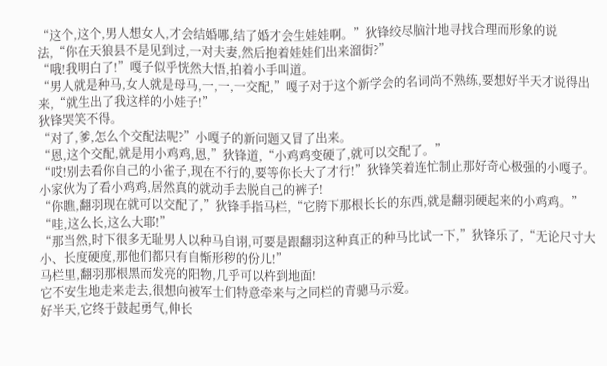“这个,这个,男人想女人,才会结婚哪,结了婚才会生娃娃啊。”狄锋绞尽脑汁地寻找合理而形象的说法,“你在天狼县不是见到过,一对夫妻,然后抱着娃娃们出来溜街?”
“哦!我明白了!”嘎子似乎恍然大悟,拍着小手叫道。
“男人就是种马,女人就是母马,一,一,一交配,”嘎子对于这个新学会的名词尚不熟练,要想好半天才说得出来,“就生出了我这样的小娃子!”
狄锋哭笑不得。
“对了,爹,怎么个交配法呢?”小嘎子的新问题又冒了出来。
“恩,这个交配,就是用小鸡鸡,恩,”狄锋道,“小鸡鸡变硬了,就可以交配了。”
“哎!别去看你自己的小雀子,现在不行的,要等你长大了才行!”狄锋笑着连忙制止那好奇心极强的小嘎子。小家伙为了看小鸡鸡,居然真的就动手去脱自己的裤子!
“你瞧,翻羽现在就可以交配了,”狄锋手指马栏,“它胯下那根长长的东西,就是翻羽硬起来的小鸡鸡。”
“哇,这么长,这么大耶!”
“那当然,时下很多无耻男人以种马自诩,可要是跟翻羽这种真正的种马比试一下,”狄锋乐了,“无论尺寸大小、长度硬度,那他们都只有自惭形秽的份儿!”
马栏里,翻羽那根黑而发亮的阳物,几乎可以杵到地面!
它不安生地走来走去,很想向被军士们特意牵来与之同栏的青骢马示爱。
好半天,它终于鼓起勇气,伸长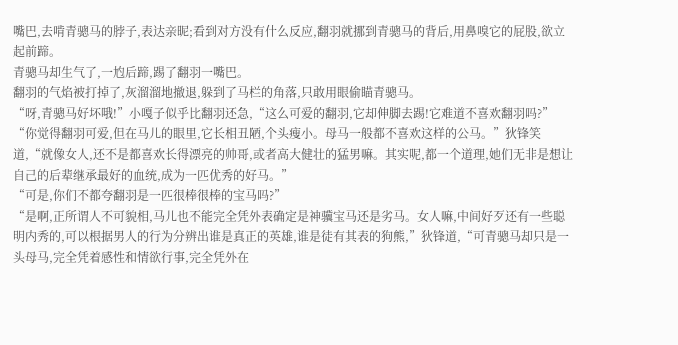嘴巴,去啃青骢马的脖子,表达亲昵;看到对方没有什么反应,翻羽就挪到青骢马的背后,用鼻嗅它的屁股,欲立起前蹄。
青骢马却生气了,一尥后蹄,踢了翻羽一嘴巴。
翻羽的气焰被打掉了,灰溜溜地撤退,躲到了马栏的角落,只敢用眼偷瞄青骢马。
“呀,青骢马好坏哦!”小嘎子似乎比翻羽还急,“这么可爱的翻羽,它却伸脚去踢!它难道不喜欢翻羽吗?”
“你觉得翻羽可爱,但在马儿的眼里,它长相丑陋,个头瘦小。母马一般都不喜欢这样的公马。”狄锋笑道,“就像女人,还不是都喜欢长得漂亮的帅哥,或者高大健壮的猛男嘛。其实呢,都一个道理,她们无非是想让自己的后辈继承最好的血统,成为一匹优秀的好马。”
“可是,你们不都夸翻羽是一匹很棒很棒的宝马吗?”
“是啊,正所谓人不可貌相,马儿也不能完全凭外表确定是神骥宝马还是劣马。女人嘛,中间好歹还有一些聪明内秀的,可以根据男人的行为分辨出谁是真正的英雄,谁是徒有其表的狗熊,”狄锋道,“可青骢马却只是一头母马,完全凭着感性和情欲行事,完全凭外在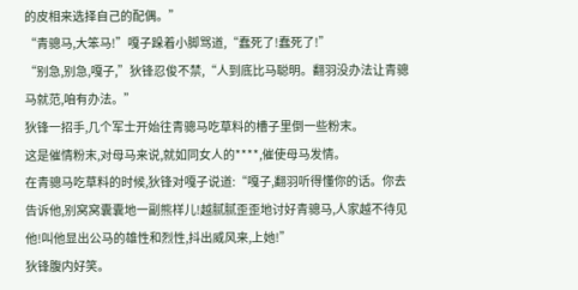的皮相来选择自己的配偶。”
“青骢马,大笨马!”嘎子跺着小脚骂道,“蠢死了!蠢死了!”
“别急,别急,嘎子,”狄锋忍俊不禁,“人到底比马聪明。翻羽没办法让青骢马就范,咱有办法。”
狄锋一招手,几个军士开始往青骢马吃草料的槽子里倒一些粉末。
这是催情粉末,对母马来说,就如同女人的****,催使母马发情。
在青骢马吃草料的时候,狄锋对嘎子说道:“嘎子,翻羽听得懂你的话。你去告诉他,别窝窝囊囊地一副熊样儿!越腻腻歪歪地讨好青骢马,人家越不待见他!叫他显出公马的雄性和烈性,抖出威风来,上她!”
狄锋腹内好笑。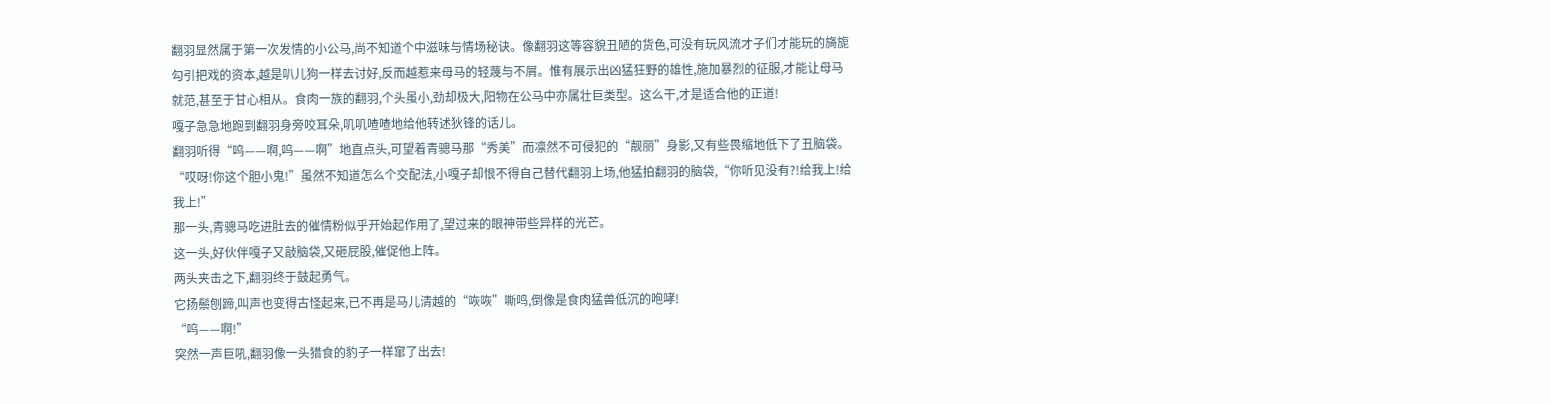翻羽显然属于第一次发情的小公马,尚不知道个中滋味与情场秘诀。像翻羽这等容貌丑陋的货色,可没有玩风流才子们才能玩的旖旎勾引把戏的资本,越是叭儿狗一样去讨好,反而越惹来母马的轻蔑与不屑。惟有展示出凶猛狂野的雄性,施加暴烈的征服,才能让母马就范,甚至于甘心相从。食肉一族的翻羽,个头虽小,劲却极大,阳物在公马中亦属壮巨类型。这么干,才是适合他的正道!
嘎子急急地跑到翻羽身旁咬耳朵,叽叽喳喳地给他转述狄锋的话儿。
翻羽听得“呜——啊,呜——啊”地直点头,可望着青骢马那“秀美”而凛然不可侵犯的“靓丽”身影,又有些畏缩地低下了丑脑袋。
“哎呀!你这个胆小鬼!”虽然不知道怎么个交配法,小嘎子却恨不得自己替代翻羽上场,他猛拍翻羽的脑袋,“你听见没有?!给我上!给我上!”
那一头,青骢马吃进肚去的催情粉似乎开始起作用了,望过来的眼神带些异样的光芒。
这一头,好伙伴嘎子又敲脑袋,又砸屁股,催促他上阵。
两头夹击之下,翻羽终于鼓起勇气。
它扬鬃刨蹄,叫声也变得古怪起来,已不再是马儿清越的“咴咴”嘶鸣,倒像是食肉猛兽低沉的咆哮!
“呜——啊!”
突然一声巨吼,翻羽像一头猎食的豹子一样窜了出去!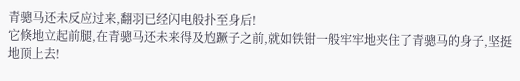青骢马还未反应过来,翻羽已经闪电般扑至身后!
它倏地立起前腿,在青骢马还未来得及尥蹶子之前,就如铁钳一般牢牢地夹住了青骢马的身子,坚挺地顶上去!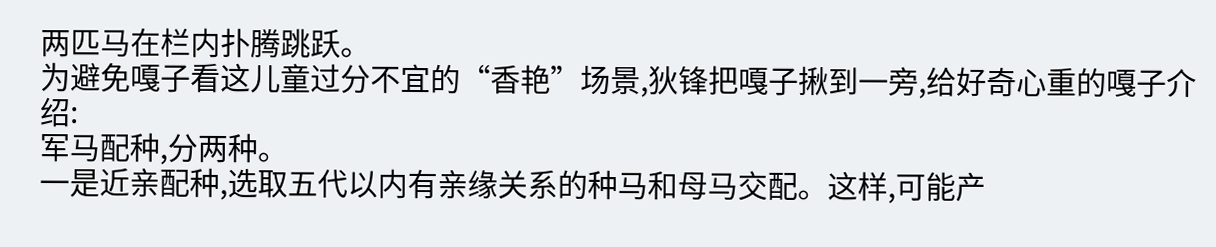两匹马在栏内扑腾跳跃。
为避免嘎子看这儿童过分不宜的“香艳”场景,狄锋把嘎子揪到一旁,给好奇心重的嘎子介绍:
军马配种,分两种。
一是近亲配种,选取五代以内有亲缘关系的种马和母马交配。这样,可能产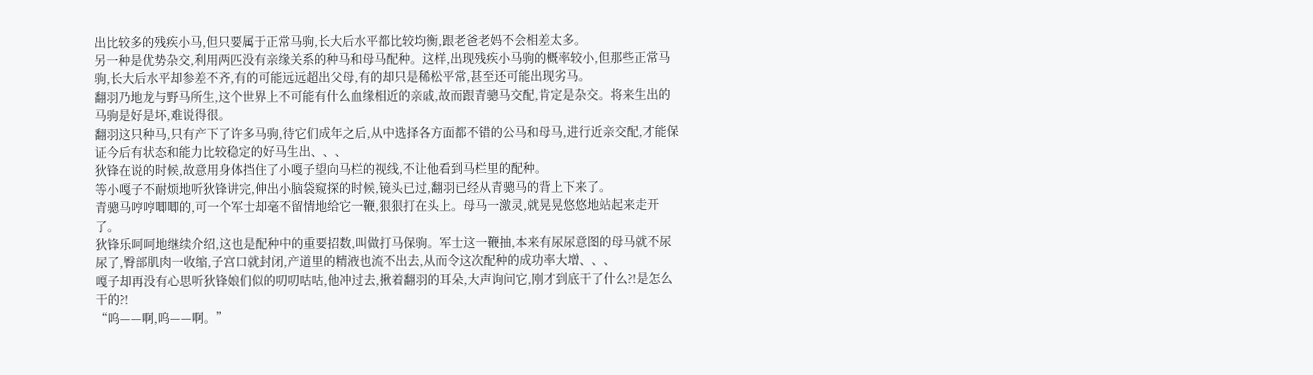出比较多的残疾小马,但只要属于正常马驹,长大后水平都比较均衡,跟老爸老妈不会相差太多。
另一种是优势杂交,利用两匹没有亲缘关系的种马和母马配种。这样,出现残疾小马驹的概率较小,但那些正常马驹,长大后水平却参差不齐,有的可能远远超出父母,有的却只是稀松平常,甚至还可能出现劣马。
翻羽乃地龙与野马所生,这个世界上不可能有什么血缘相近的亲戚,故而跟青骢马交配,肯定是杂交。将来生出的马驹是好是坏,难说得很。
翻羽这只种马,只有产下了许多马驹,待它们成年之后,从中选择各方面都不错的公马和母马,进行近亲交配,才能保证今后有状态和能力比较稳定的好马生出、、、
狄锋在说的时候,故意用身体挡住了小嘎子望向马栏的视线,不让他看到马栏里的配种。
等小嘎子不耐烦地听狄锋讲完,伸出小脑袋窥探的时候,镜头已过,翻羽已经从青骢马的背上下来了。
青骢马哼哼唧唧的,可一个军士却毫不留情地给它一鞭,狠狠打在头上。母马一激灵,就晃晃悠悠地站起来走开了。
狄锋乐呵呵地继续介绍,这也是配种中的重要招数,叫做打马保驹。军士这一鞭抽,本来有尿尿意图的母马就不尿尿了,臀部肌肉一收缩,子宫口就封闭,产道里的精液也流不出去,从而令这次配种的成功率大增、、、
嘎子却再没有心思听狄锋娘们似的叨叨咕咕,他冲过去,揪着翻羽的耳朵,大声询问它,刚才到底干了什么?!是怎么干的?!
“呜——啊,呜——啊。”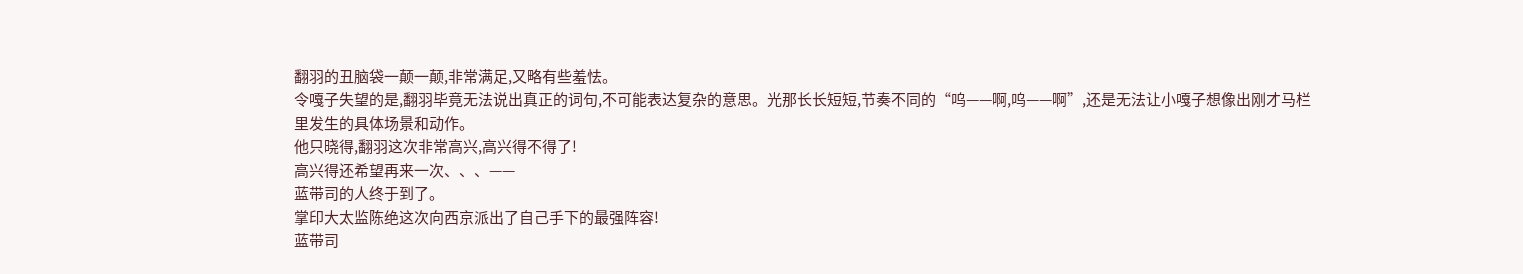翻羽的丑脑袋一颠一颠,非常满足,又略有些羞怯。
令嘎子失望的是,翻羽毕竟无法说出真正的词句,不可能表达复杂的意思。光那长长短短,节奏不同的“呜——啊,呜——啊”,还是无法让小嘎子想像出刚才马栏里发生的具体场景和动作。
他只晓得,翻羽这次非常高兴,高兴得不得了!
高兴得还希望再来一次、、、——
蓝带司的人终于到了。
掌印大太监陈绝这次向西京派出了自己手下的最强阵容!
蓝带司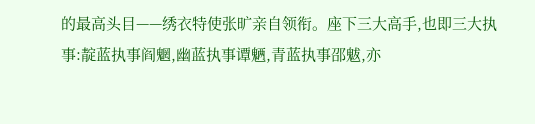的最高头目——绣衣特使张旷亲自领衔。座下三大高手,也即三大执事:靛蓝执事阎魍,幽蓝执事谭魉,青蓝执事邵魃,亦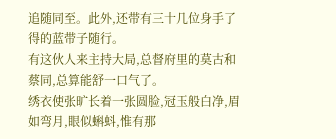追随同至。此外,还带有三十几位身手了得的蓝带子随行。
有这伙人来主持大局,总督府里的莫古和蔡同,总算能舒一口气了。
绣衣使张旷长着一张圆脸,冠玉般白净,眉如弯月,眼似蝌蚪,惟有那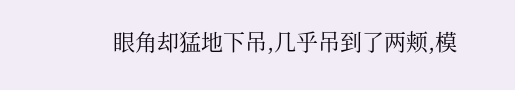眼角却猛地下吊,几乎吊到了两颊,模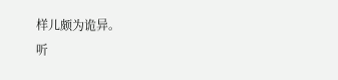样儿颇为诡异。
听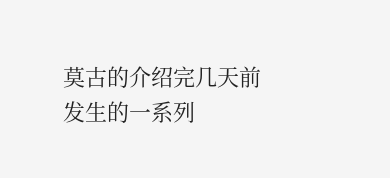莫古的介绍完几天前发生的一系列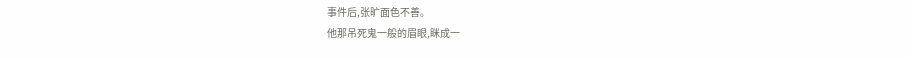事件后,张旷面色不善。
他那吊死鬼一般的眉眼,眯成一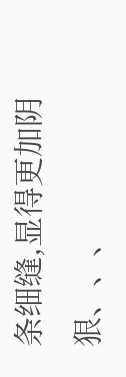条细缝,显得更加阴狠、、、